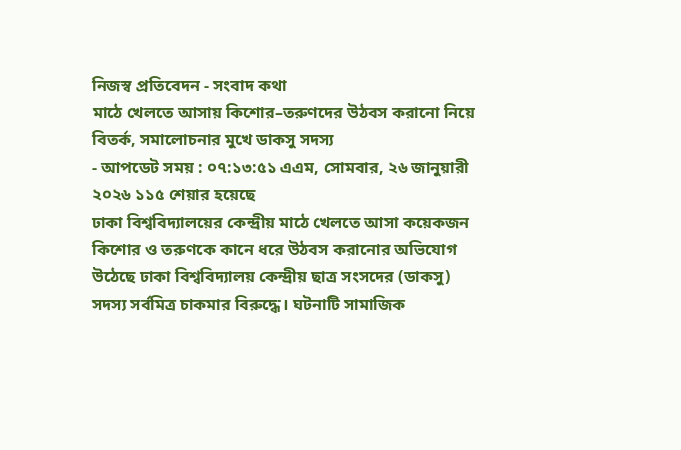নিজস্ব প্রতিবেদন - সংবাদ কথা
মাঠে খেলতে আসায় কিশোর–তরুণদের উঠবস করানো নিয়ে বিতর্ক, সমালোচনার মুখে ডাকসু সদস্য
- আপডেট সময় : ০৭:১৩:৫১ এএম, সোমবার, ২৬ জানুয়ারী ২০২৬ ১১৫ শেয়ার হয়েছে
ঢাকা বিশ্ববিদ্যালয়ের কেন্দ্রীয় মাঠে খেলতে আসা কয়েকজন কিশোর ও তরুণকে কানে ধরে উঠবস করানোর অভিযোগ উঠেছে ঢাকা বিশ্ববিদ্যালয় কেন্দ্রীয় ছাত্র সংসদের (ডাকসু) সদস্য সর্বমিত্র চাকমার বিরুদ্ধে। ঘটনাটি সামাজিক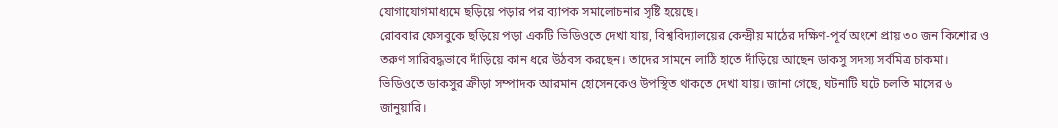যোগাযোগমাধ্যমে ছড়িয়ে পড়ার পর ব্যাপক সমালোচনার সৃষ্টি হয়েছে।
রোববার ফেসবুকে ছড়িয়ে পড়া একটি ভিডিওতে দেখা যায়, বিশ্ববিদ্যালয়ের কেন্দ্রীয় মাঠের দক্ষিণ-পূর্ব অংশে প্রায় ৩০ জন কিশোর ও তরুণ সারিবদ্ধভাবে দাঁড়িয়ে কান ধরে উঠবস করছেন। তাদের সামনে লাঠি হাতে দাঁড়িয়ে আছেন ডাকসু সদস্য সর্বমিত্র চাকমা। ভিডিওতে ডাকসুর ক্রীড়া সম্পাদক আরমান হোসেনকেও উপস্থিত থাকতে দেখা যায়। জানা গেছে, ঘটনাটি ঘটে চলতি মাসের ৬ জানুয়ারি।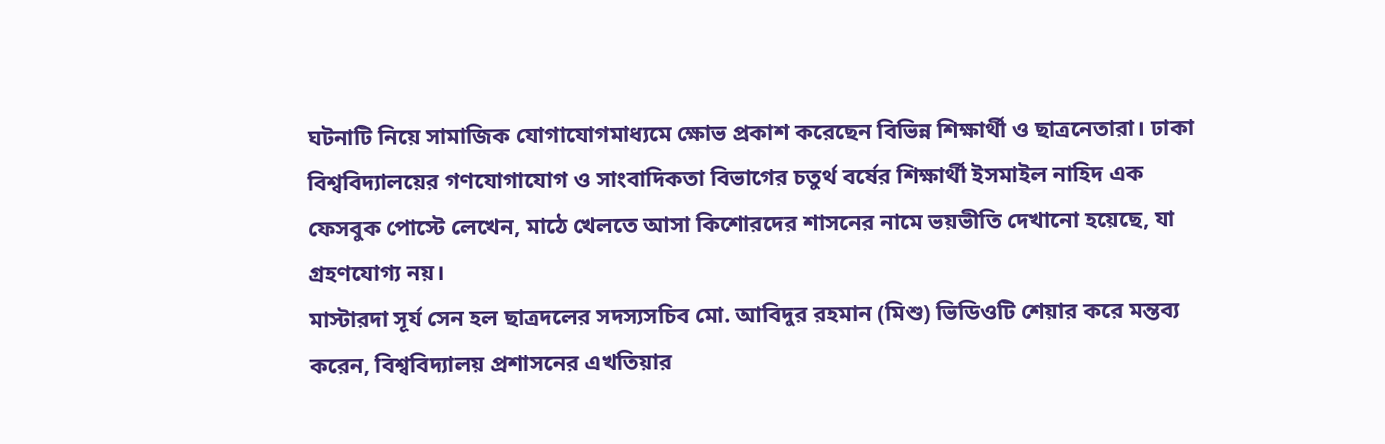ঘটনাটি নিয়ে সামাজিক যোগাযোগমাধ্যমে ক্ষোভ প্রকাশ করেছেন বিভিন্ন শিক্ষার্থী ও ছাত্রনেতারা। ঢাকা বিশ্ববিদ্যালয়ের গণযোগাযোগ ও সাংবাদিকতা বিভাগের চতুর্থ বর্ষের শিক্ষার্থী ইসমাইল নাহিদ এক ফেসবুক পোস্টে লেখেন, মাঠে খেলতে আসা কিশোরদের শাসনের নামে ভয়ভীতি দেখানো হয়েছে, যা গ্রহণযোগ্য নয়।
মাস্টারদা সূর্য সেন হল ছাত্রদলের সদস্যসচিব মো. আবিদুর রহমান (মিশু) ভিডিওটি শেয়ার করে মন্তব্য করেন, বিশ্ববিদ্যালয় প্রশাসনের এখতিয়ার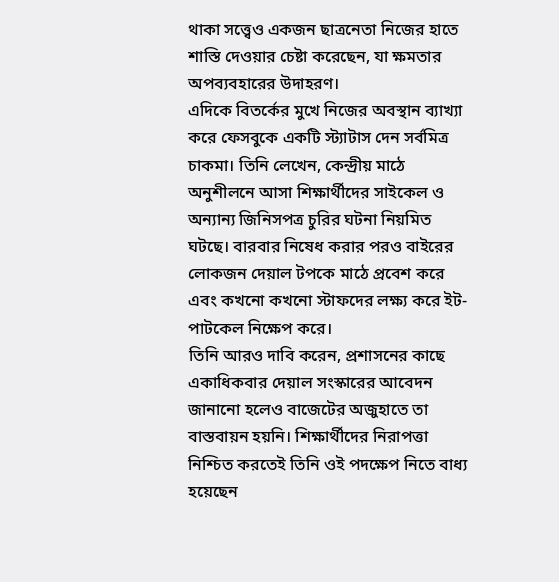থাকা সত্ত্বেও একজন ছাত্রনেতা নিজের হাতে শাস্তি দেওয়ার চেষ্টা করেছেন, যা ক্ষমতার অপব্যবহারের উদাহরণ।
এদিকে বিতর্কের মুখে নিজের অবস্থান ব্যাখ্যা করে ফেসবুকে একটি স্ট্যাটাস দেন সর্বমিত্র চাকমা। তিনি লেখেন, কেন্দ্রীয় মাঠে অনুশীলনে আসা শিক্ষার্থীদের সাইকেল ও অন্যান্য জিনিসপত্র চুরির ঘটনা নিয়মিত ঘটছে। বারবার নিষেধ করার পরও বাইরের লোকজন দেয়াল টপকে মাঠে প্রবেশ করে এবং কখনো কখনো স্টাফদের লক্ষ্য করে ইট-পাটকেল নিক্ষেপ করে।
তিনি আরও দাবি করেন, প্রশাসনের কাছে একাধিকবার দেয়াল সংস্কারের আবেদন জানানো হলেও বাজেটের অজুহাতে তা বাস্তবায়ন হয়নি। শিক্ষার্থীদের নিরাপত্তা নিশ্চিত করতেই তিনি ওই পদক্ষেপ নিতে বাধ্য হয়েছেন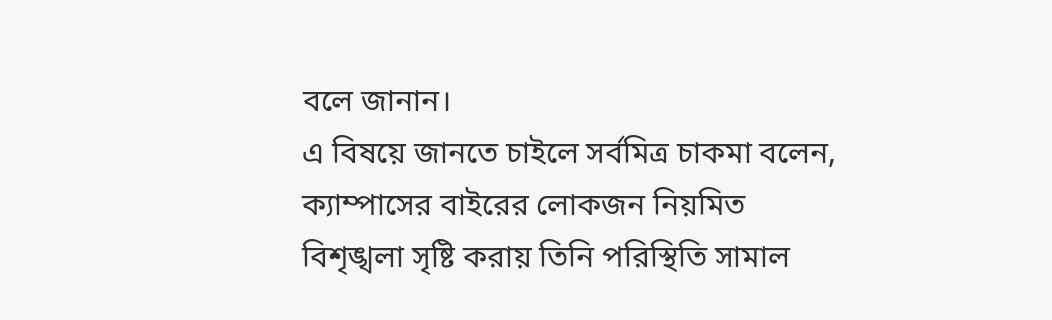বলে জানান।
এ বিষয়ে জানতে চাইলে সর্বমিত্র চাকমা বলেন, ক্যাম্পাসের বাইরের লোকজন নিয়মিত বিশৃঙ্খলা সৃষ্টি করায় তিনি পরিস্থিতি সামাল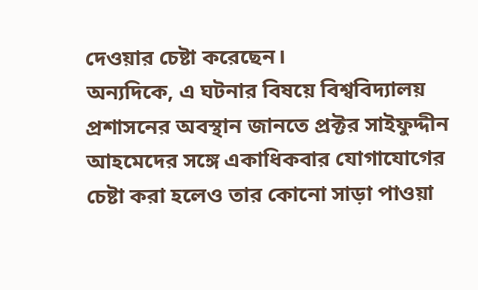দেওয়ার চেষ্টা করেছেন।
অন্যদিকে, এ ঘটনার বিষয়ে বিশ্ববিদ্যালয় প্রশাসনের অবস্থান জানতে প্রক্টর সাইফুদ্দীন আহমেদের সঙ্গে একাধিকবার যোগাযোগের চেষ্টা করা হলেও তার কোনো সাড়া পাওয়া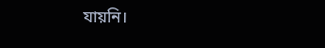যায়নি।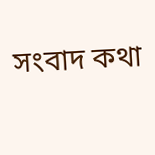সংবাদ কথা